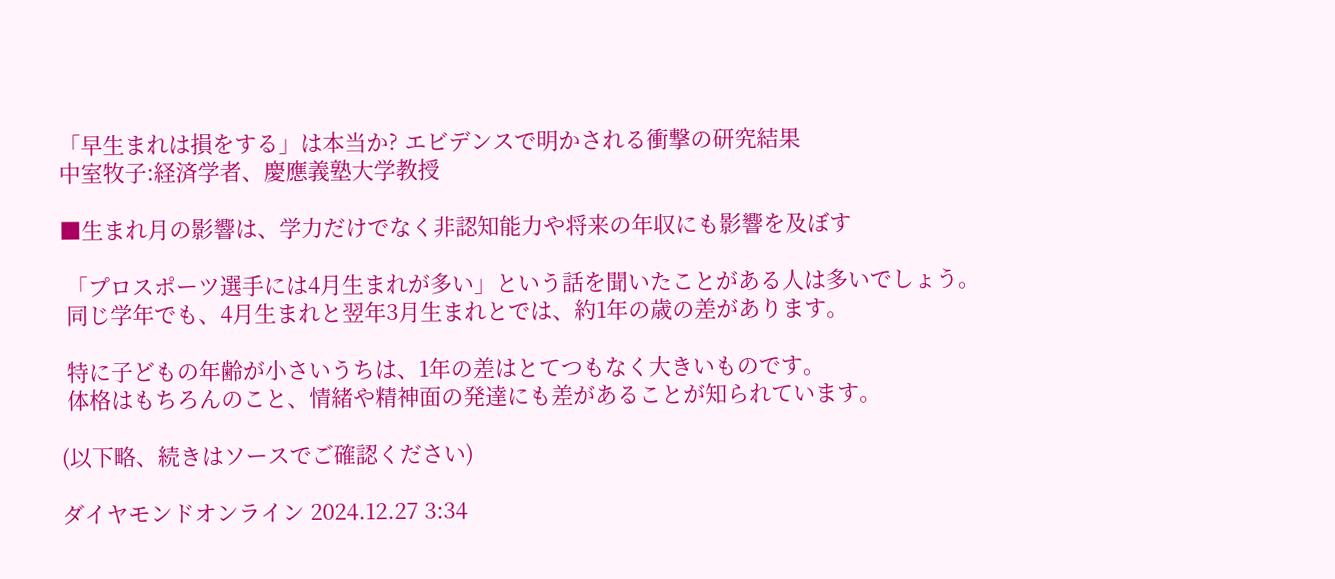「早生まれは損をする」は本当か? エビデンスで明かされる衝撃の研究結果
中室牧子:経済学者、慶應義塾大学教授

■生まれ月の影響は、学力だけでなく非認知能力や将来の年収にも影響を及ぼす

 「プロスポーツ選手には4月生まれが多い」という話を聞いたことがある人は多いでしょう。
 同じ学年でも、4月生まれと翌年3月生まれとでは、約1年の歳の差があります。

 特に子どもの年齢が小さいうちは、1年の差はとてつもなく大きいものです。
 体格はもちろんのこと、情緒や精神面の発達にも差があることが知られています。

(以下略、続きはソースでご確認ください)

ダイヤモンドオンライン 2024.12.27 3:34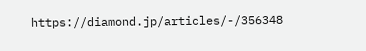https://diamond.jp/articles/-/356348